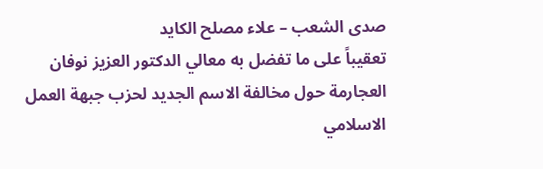صدى الشعب – علاء مصلح الكايد
تعقيباً على ما تفضل به معالي الدكتور العزيز نوفان العجارمة حول مخالفة الاسم الجديد لحزب جبهة العمل الاسلامي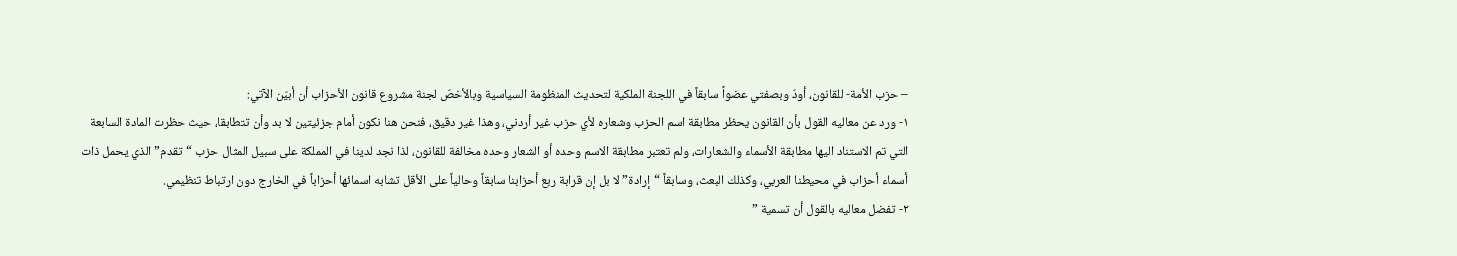– حزب الأمة- للقانون، أودّ وبصفتي عضواً سابقاً في اللجنة الملكية لتحديث المنظومة السياسية وبالأخصّ لجنة مشروع قانون الأحزاب أن أبيّن الآتي:
١- ورد عن معاليه القول بأن القانون يحظر مطابقة اسم الحزب وشعاره لأي حزب غير أردني، وهذا غير دقيق، فنحن هنا نكون أمام جزئيتين لا بد وأن تتطابقا، حيث حظرت المادة السابعة التي تم الاستناد اليها مطابقة الأسماء والشعارات، ولم تعتبر مطابقة الاسم وحده أو الشعار وحده مخالفة للقانون، لذا نجد لدينا في المملكة على سبيل المثال حزب “تقدم” الذي يحمل ذات أسماء أحزاب في محيطنا العربي، وكذلك البعث، وسابقاً “إرادة” لا بل إن قرابة ربع أحزابنا سابقاً وحالياً على الأقل تشابه اسمائها أحزاباً في الخارج دون ارتباط تنظيمي.
٢- تفضل معاليه بالقول أن تسمية ”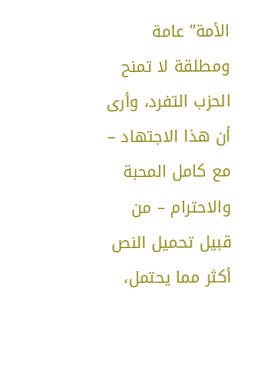الأمة” عامة ومطلقة لا تمنح الحزب التفرد، وأرى أن هذا الاجتهاد – مع كامل المحبة والاحترام – من قبيل تحميل النص أكثر مما يحتمل،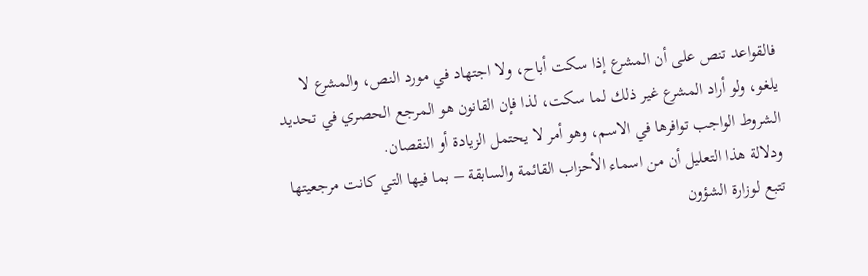فالقواعد تنص على أن المشرع إذا سكت أباح، ولا اجتهاد في مورد النص، والمشرع لا يلغو، ولو أراد المشرع غير ذلك لما سكت، لذا فإن القانون هو المرجع الحصري في تحديد الشروط الواجب توافرها في الاسم، وهو أمر لا يحتمل الزيادة أو النقصان.
ودلالة هذا التعليل أن من اسماء الأحزاب القائمة والسابقة – بما فيها التي كانت مرجعيتها تتبع لوزارة الشؤون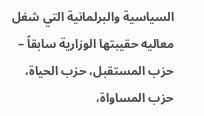السياسية والبرلمانية التي شغل معاليه حقيبتها الوزارية سابقاً – حزب المستقبل، حزب الحياة، حزب المساواة،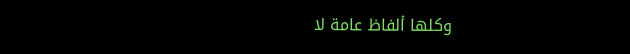وكلها ألفاظ عامة لا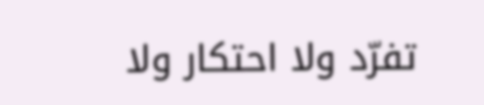تفرّد ولا احتكار ولا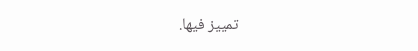تمييز فيها.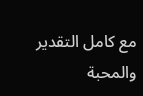مع كامل التقدير والمحبة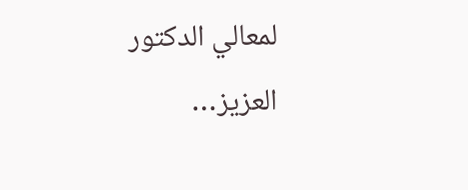لمعالي الدكتور العزيز…